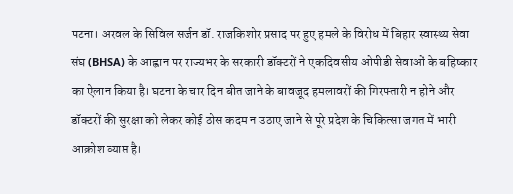पटना। अरवल के सिविल सर्जन डॉ. राजकिशोर प्रसाद पर हुए हमले के विरोध में बिहार स्वास्थ्य सेवा संघ (BHSA) के आह्वान पर राज्यभर के सरकारी डॉक्टरों ने एकदिवसीय ओपीडी सेवाओं के बहिष्कार का ऐलान किया है। घटना के चार दिन बीत जाने के बावजूद हमलावरों की गिरफ्तारी न होने और डॉक्टरों की सुरक्षा को लेकर कोई ठोस कदम न उठाए जाने से पूरे प्रदेश के चिकित्सा जगत में भारी आक्रोश व्याप्त है।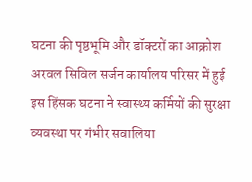घटना की पृष्ठभूमि और डॉक्टरों का आक्रोश
अरवल सिविल सर्जन कार्यालय परिसर में हुई इस हिंसक घटना ने स्वास्थ्य कर्मियों की सुरक्षा व्यवस्था पर गंभीर सवालिया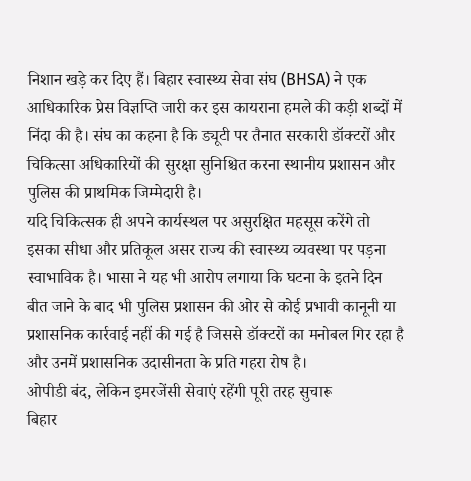निशान खड़े कर दिए हैं। बिहार स्वास्थ्य सेवा संघ (BHSA) ने एक आधिकारिक प्रेस विज्ञप्ति जारी कर इस कायराना हमले की कड़ी शब्दों में निंदा की है। संघ का कहना है कि ड्यूटी पर तैनात सरकारी डॉक्टरों और चिकित्सा अधिकारियों की सुरक्षा सुनिश्चित करना स्थानीय प्रशासन और पुलिस की प्राथमिक जिम्मेदारी है।
यदि चिकित्सक ही अपने कार्यस्थल पर असुरक्षित महसूस करेंगे तो इसका सीधा और प्रतिकूल असर राज्य की स्वास्थ्य व्यवस्था पर पड़ना स्वाभाविक है। भासा ने यह भी आरोप लगाया कि घटना के इतने दिन बीत जाने के बाद भी पुलिस प्रशासन की ओर से कोई प्रभावी कानूनी या प्रशासनिक कार्रवाई नहीं की गई है जिससे डॉक्टरों का मनोबल गिर रहा है और उनमें प्रशासनिक उदासीनता के प्रति गहरा रोष है।
ओपीडी बंद, लेकिन इमरजेंसी सेवाएं रहेंगी पूरी तरह सुचारू
बिहार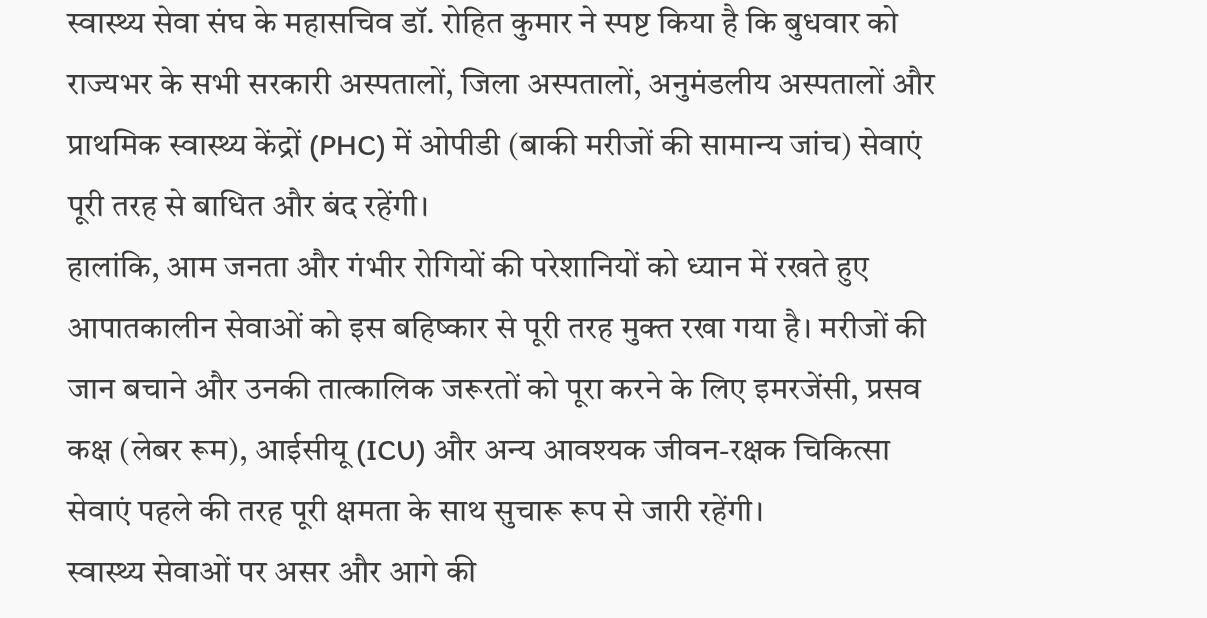स्वास्थ्य सेवा संघ के महासचिव डॉ. रोहित कुमार ने स्पष्ट किया है कि बुधवार को राज्यभर के सभी सरकारी अस्पतालों, जिला अस्पतालों, अनुमंडलीय अस्पतालों और प्राथमिक स्वास्थ्य केंद्रों (PHC) में ओपीडी (बाकी मरीजों की सामान्य जांच) सेवाएं पूरी तरह से बाधित और बंद रहेंगी।
हालांकि, आम जनता और गंभीर रोगियों की परेशानियों को ध्यान में रखते हुए आपातकालीन सेवाओं को इस बहिष्कार से पूरी तरह मुक्त रखा गया है। मरीजों की जान बचाने और उनकी तात्कालिक जरूरतों को पूरा करने के लिए इमरजेंसी, प्रसव कक्ष (लेबर रूम), आईसीयू (ICU) और अन्य आवश्यक जीवन-रक्षक चिकित्सा सेवाएं पहले की तरह पूरी क्षमता के साथ सुचारू रूप से जारी रहेंगी।
स्वास्थ्य सेवाओं पर असर और आगे की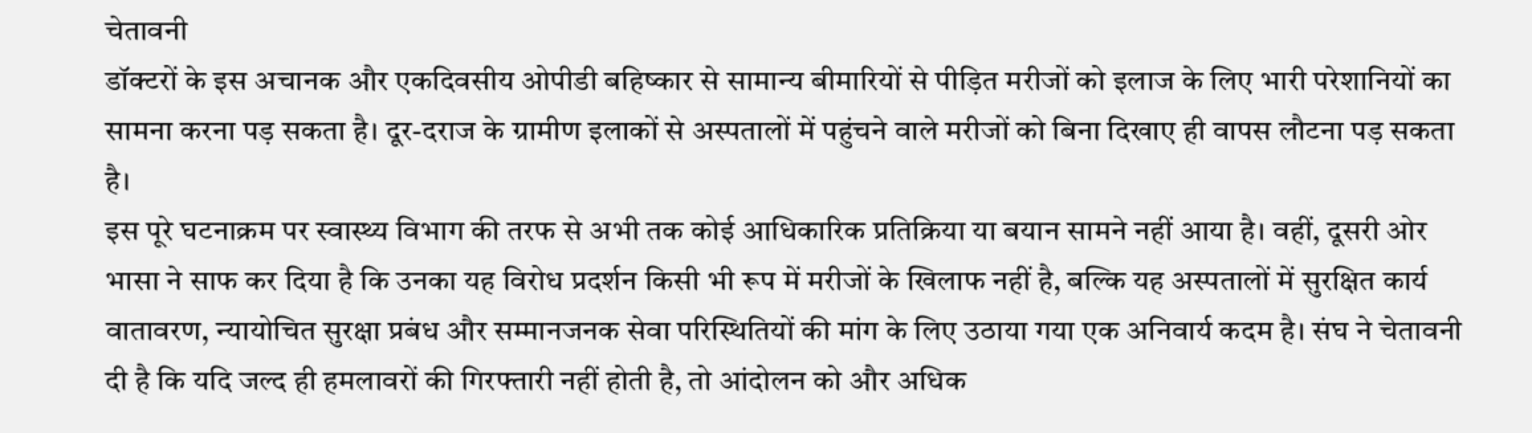चेतावनी
डॉक्टरों के इस अचानक और एकदिवसीय ओपीडी बहिष्कार से सामान्य बीमारियों से पीड़ित मरीजों को इलाज के लिए भारी परेशानियों का सामना करना पड़ सकता है। दूर-दराज के ग्रामीण इलाकों से अस्पतालों में पहुंचने वाले मरीजों को बिना दिखाए ही वापस लौटना पड़ सकता है।
इस पूरे घटनाक्रम पर स्वास्थ्य विभाग की तरफ से अभी तक कोई आधिकारिक प्रतिक्रिया या बयान सामने नहीं आया है। वहीं, दूसरी ओर भासा ने साफ कर दिया है कि उनका यह विरोध प्रदर्शन किसी भी रूप में मरीजों के खिलाफ नहीं है, बल्कि यह अस्पतालों में सुरक्षित कार्य वातावरण, न्यायोचित सुरक्षा प्रबंध और सम्मानजनक सेवा परिस्थितियों की मांग के लिए उठाया गया एक अनिवार्य कदम है। संघ ने चेतावनी दी है कि यदि जल्द ही हमलावरों की गिरफ्तारी नहीं होती है, तो आंदोलन को और अधिक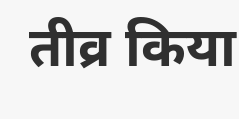तीव्र किया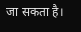जा सकता है।